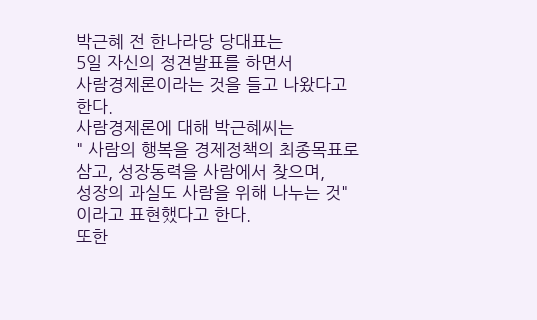박근혜 전 한나라당 당대표는
5일 자신의 정견발표를 하면서
사람경제론이라는 것을 들고 나왔다고
한다.
사람경제론에 대해 박근혜씨는
" 사람의 행복을 경제정책의 최종목표로
삼고, 성장동력을 사람에서 찾으며,
성장의 과실도 사람을 위해 나누는 것"
이라고 표현했다고 한다.
또한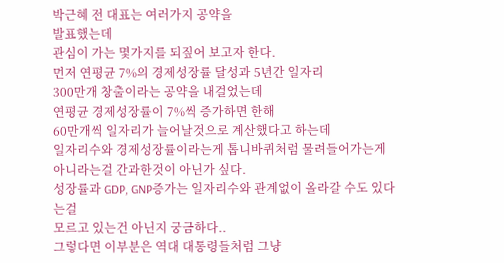박근혜 전 대표는 여러가지 공약을
발표했는데
관심이 가는 몇가지를 되짚어 보고자 한다.
먼저 연평균 7%의 경제성장률 달성과 5년간 일자리
300만개 창출이라는 공약을 내걸었는데
연평균 경제성장률이 7%씩 증가하면 한해
60만개씩 일자리가 늘어날것으로 계산했다고 하는데
일자리수와 경제성장률이라는게 톱니바퀴처럼 물려들어가는게
아니라는걸 간과한것이 아닌가 싶다.
성장률과 GDP, GNP증가는 일자리수와 관계없이 올라갈 수도 있다는걸
모르고 있는건 아닌지 궁금하다..
그렇다면 이부분은 역대 대통령들처럼 그냥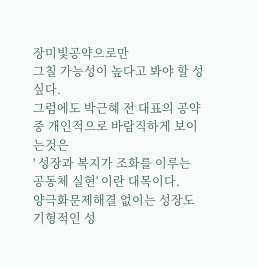장미빛공약으로만
그칠 가능성이 높다고 봐야 할 성 싶다.
그럼에도 박근혜 전 대표의 공약 중 개인적으로 바람직하게 보이는것은
' 성장과 복지가 조화를 이루는 공동체 실현' 이란 대목이다.
양극화문제해결 없이는 성장도 기형적인 성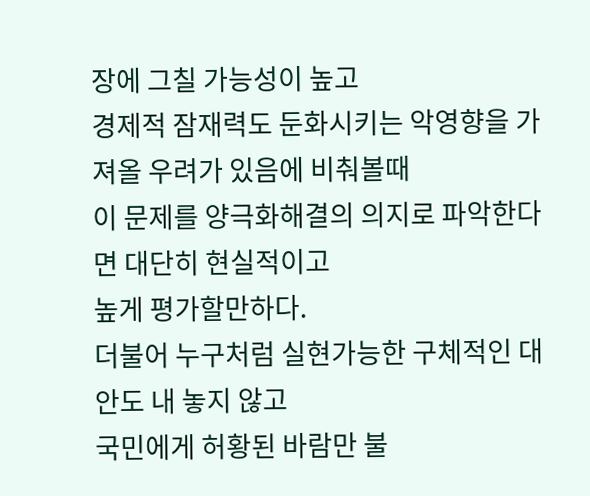장에 그칠 가능성이 높고
경제적 잠재력도 둔화시키는 악영향을 가져올 우려가 있음에 비춰볼때
이 문제를 양극화해결의 의지로 파악한다면 대단히 현실적이고
높게 평가할만하다.
더불어 누구처럼 실현가능한 구체적인 대안도 내 놓지 않고
국민에게 허황된 바람만 불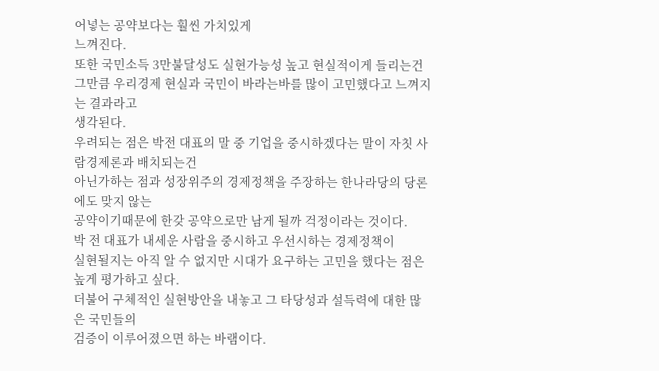어넣는 공약보다는 훨씬 가치있게
느껴진다.
또한 국민소득 3만불달성도 실현가능성 높고 현실적이게 들리는건
그만큼 우리경제 현실과 국민이 바라는바를 많이 고민했다고 느껴지는 결과라고
생각된다.
우려되는 점은 박전 대표의 말 중 기업을 중시하겠다는 말이 자칫 사람경제론과 배치되는건
아닌가하는 점과 성장위주의 경제정책을 주장하는 한나라당의 당론에도 맞지 않는
공약이기때문에 한갖 공약으로만 남게 될까 걱정이라는 것이다.
박 전 대표가 내세운 사람을 중시하고 우선시하는 경제정책이
실현될지는 아직 알 수 없지만 시대가 요구하는 고민을 했다는 점은
높게 평가하고 싶다.
더불어 구체적인 실현방안을 내놓고 그 타당성과 설득력에 대한 많은 국민들의
검증이 이루어졌으면 하는 바램이다.